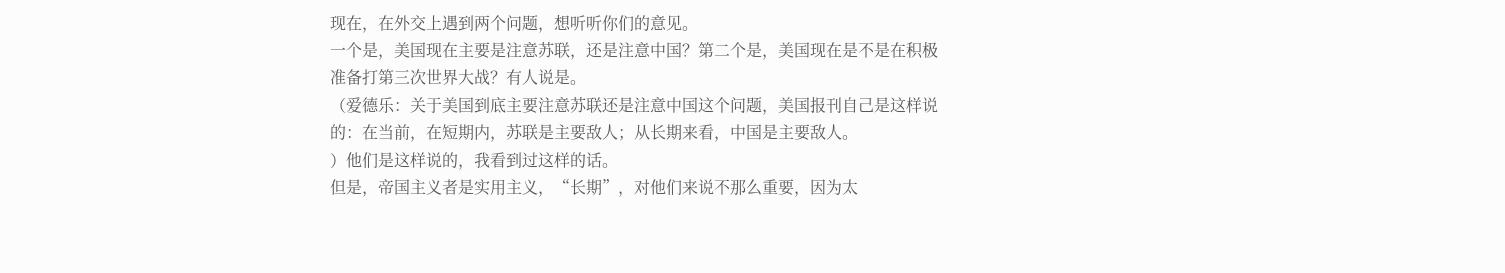现在，在外交上遇到两个问题，想听听你们的意见。
一个是，美国现在主要是注意苏联，还是注意中国？第二个是，美国现在是不是在积极准备打第三次世界大战？有人说是。
（爱德乐：关于美国到底主要注意苏联还是注意中国这个问题，美国报刊自己是这样说的：在当前，在短期内，苏联是主要敌人；从长期来看，中国是主要敌人。
）他们是这样说的，我看到过这样的话。
但是，帝国主义者是实用主义，“长期”，对他们来说不那么重要，因为太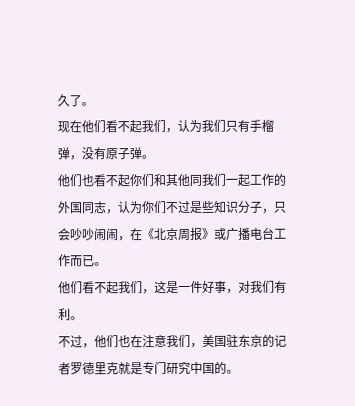久了。
现在他们看不起我们，认为我们只有手榴弹，没有原子弹。
他们也看不起你们和其他同我们一起工作的外国同志，认为你们不过是些知识分子，只会吵吵闹闹，在《北京周报》或广播电台工作而已。
他们看不起我们，这是一件好事，对我们有利。
不过，他们也在注意我们，美国驻东京的记者罗德里克就是专门研究中国的。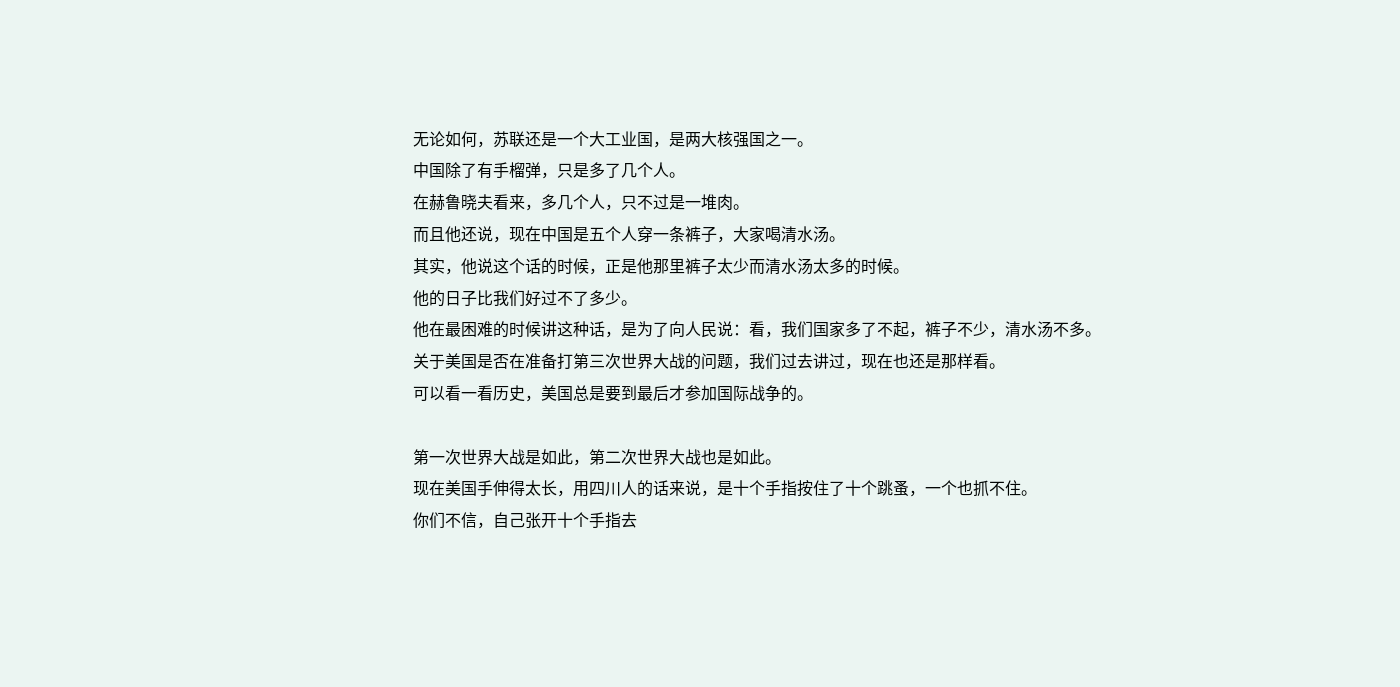无论如何，苏联还是一个大工业国，是两大核强国之一。
中国除了有手榴弹，只是多了几个人。
在赫鲁晓夫看来，多几个人，只不过是一堆肉。
而且他还说，现在中国是五个人穿一条裤子，大家喝清水汤。
其实，他说这个话的时候，正是他那里裤子太少而清水汤太多的时候。
他的日子比我们好过不了多少。
他在最困难的时候讲这种话，是为了向人民说：看，我们国家多了不起，裤子不少，清水汤不多。
关于美国是否在准备打第三次世界大战的问题，我们过去讲过，现在也还是那样看。
可以看一看历史，美国总是要到最后才参加国际战争的。

第一次世界大战是如此，第二次世界大战也是如此。
现在美国手伸得太长，用四川人的话来说，是十个手指按住了十个跳蚤，一个也抓不住。
你们不信，自己张开十个手指去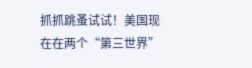抓抓跳蚤试试！美国现在在两个“第三世界”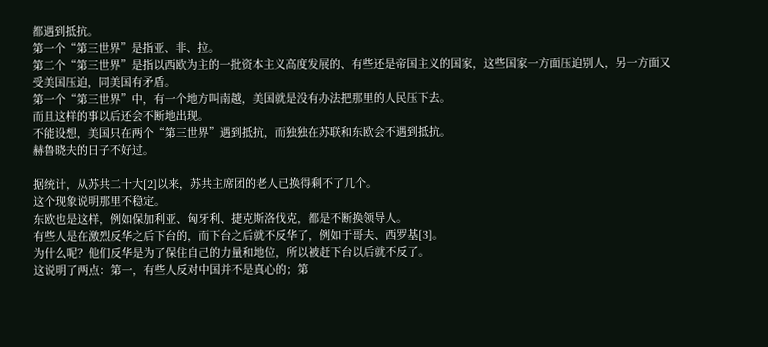都遇到抵抗。
第一个“第三世界”是指亚、非、拉。
第二个“第三世界”是指以西欧为主的一批资本主义高度发展的、有些还是帝国主义的国家，这些国家一方面压迫别人，另一方面又受美国压迫，同美国有矛盾。
第一个“第三世界”中，有一个地方叫南越，美国就是没有办法把那里的人民压下去。
而且这样的事以后还会不断地出现。
不能设想，美国只在两个“第三世界”遇到抵抗，而独独在苏联和东欧会不遇到抵抗。
赫鲁晓夫的日子不好过。

据统计，从苏共二十大[2]以来，苏共主席团的老人已换得剩不了几个。
这个现象说明那里不稳定。
东欧也是这样，例如保加利亚、匈牙利、捷克斯洛伐克，都是不断换领导人。
有些人是在激烈反华之后下台的，而下台之后就不反华了，例如于哥夫、西罗基[3]。
为什么呢？他们反华是为了保住自己的力量和地位，所以被赶下台以后就不反了。
这说明了两点：第一，有些人反对中国并不是真心的；第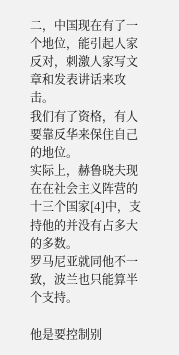二，中国现在有了一个地位，能引起人家反对，刺激人家写文章和发表讲话来攻击。
我们有了资格，有人要靠反华来保住自己的地位。
实际上，赫鲁晓夫现在在社会主义阵营的十三个国家[4]中，支持他的并没有占多大的多数。
罗马尼亚就同他不一致，波兰也只能算半个支持。

他是要控制别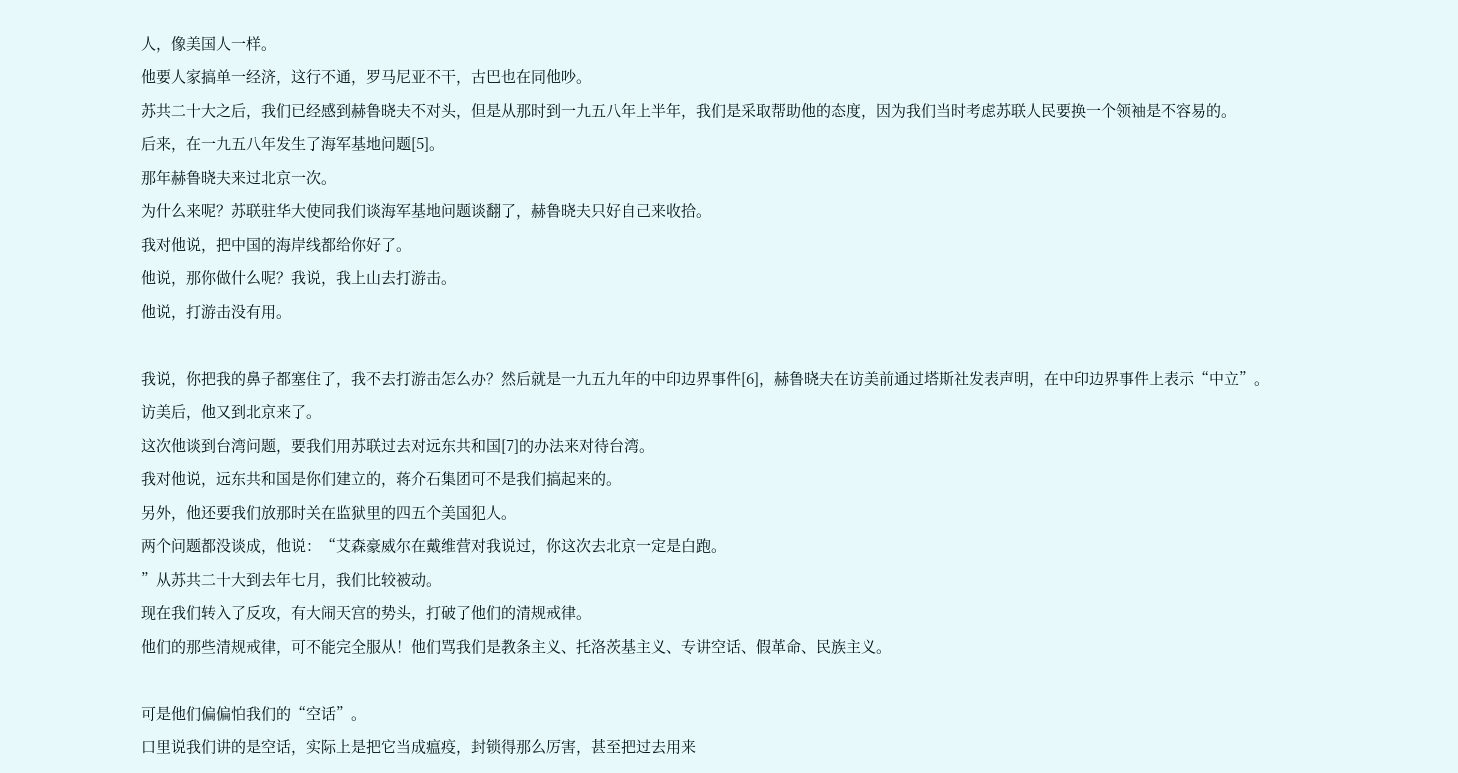人，像美国人一样。
他要人家搞单一经济，这行不通，罗马尼亚不干，古巴也在同他吵。
苏共二十大之后，我们已经感到赫鲁晓夫不对头，但是从那时到一九五八年上半年，我们是采取帮助他的态度，因为我们当时考虑苏联人民要换一个领袖是不容易的。
后来，在一九五八年发生了海军基地问题[5]。
那年赫鲁晓夫来过北京一次。
为什么来呢？苏联驻华大使同我们谈海军基地问题谈翻了，赫鲁晓夫只好自己来收拾。
我对他说，把中国的海岸线都给你好了。
他说，那你做什么呢？我说，我上山去打游击。
他说，打游击没有用。

我说，你把我的鼻子都塞住了，我不去打游击怎么办？然后就是一九五九年的中印边界事件[6]，赫鲁晓夫在访美前通过塔斯社发表声明，在中印边界事件上表示“中立”。
访美后，他又到北京来了。
这次他谈到台湾问题，要我们用苏联过去对远东共和国[7]的办法来对待台湾。
我对他说，远东共和国是你们建立的，蒋介石集团可不是我们搞起来的。
另外，他还要我们放那时关在监狱里的四五个美国犯人。
两个问题都没谈成，他说：“艾森豪威尔在戴维营对我说过，你这次去北京一定是白跑。
”从苏共二十大到去年七月，我们比较被动。
现在我们转入了反攻，有大闹天宫的势头，打破了他们的清规戒律。
他们的那些清规戒律，可不能完全服从！他们骂我们是教条主义、托洛茨基主义、专讲空话、假革命、民族主义。

可是他们偏偏怕我们的“空话”。
口里说我们讲的是空话，实际上是把它当成瘟疫，封锁得那么厉害，甚至把过去用来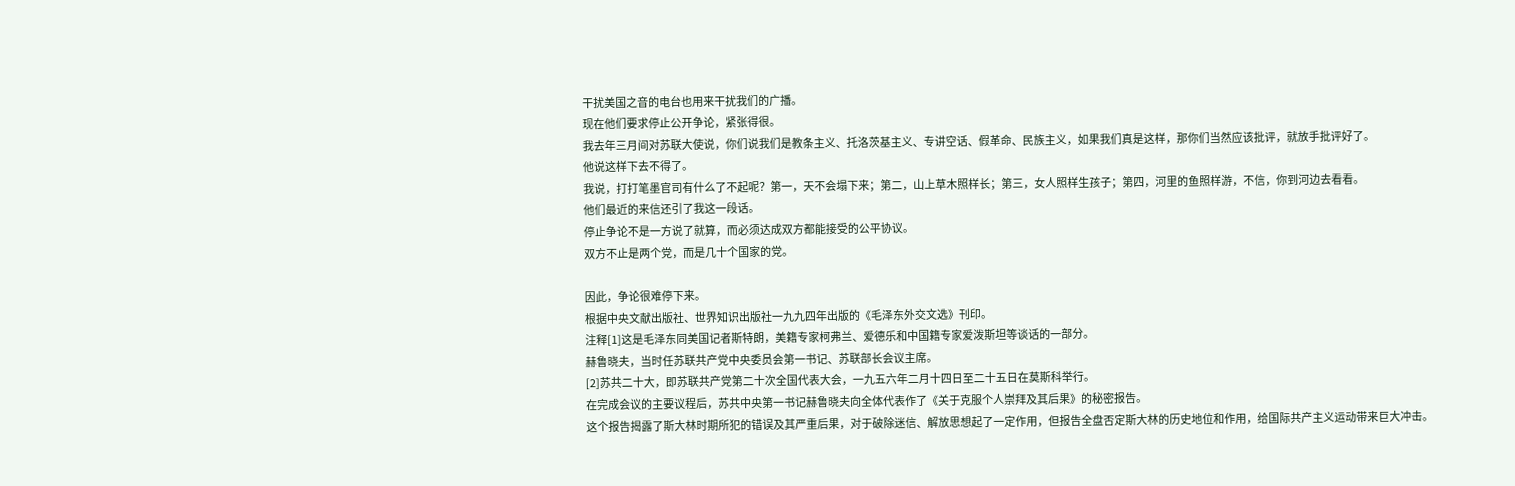干扰美国之音的电台也用来干扰我们的广播。
现在他们要求停止公开争论，紧张得很。
我去年三月间对苏联大使说，你们说我们是教条主义、托洛茨基主义、专讲空话、假革命、民族主义，如果我们真是这样，那你们当然应该批评，就放手批评好了。
他说这样下去不得了。
我说，打打笔墨官司有什么了不起呢？第一，天不会塌下来；第二，山上草木照样长；第三，女人照样生孩子；第四，河里的鱼照样游，不信，你到河边去看看。
他们最近的来信还引了我这一段话。
停止争论不是一方说了就算，而必须达成双方都能接受的公平协议。
双方不止是两个党，而是几十个国家的党。

因此，争论很难停下来。
根据中央文献出版社、世界知识出版社一九九四年出版的《毛泽东外交文选》刊印。
注释[1]这是毛泽东同美国记者斯特朗，美籍专家柯弗兰、爱德乐和中国籍专家爱泼斯坦等谈话的一部分。
赫鲁晓夫，当时任苏联共产党中央委员会第一书记、苏联部长会议主席。
[2]苏共二十大，即苏联共产党第二十次全国代表大会，一九五六年二月十四日至二十五日在莫斯科举行。
在完成会议的主要议程后，苏共中央第一书记赫鲁晓夫向全体代表作了《关于克服个人崇拜及其后果》的秘密报告。
这个报告揭露了斯大林时期所犯的错误及其严重后果，对于破除迷信、解放思想起了一定作用，但报告全盘否定斯大林的历史地位和作用，给国际共产主义运动带来巨大冲击。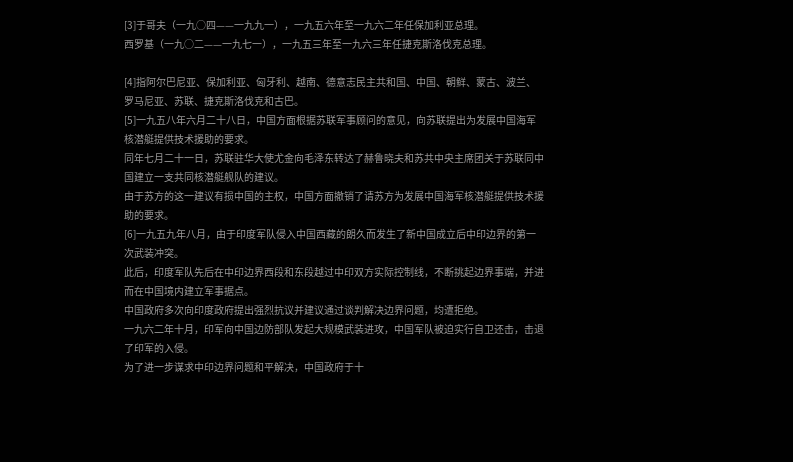[3]于哥夫（一九○四——一九九一），一九五六年至一九六二年任保加利亚总理。
西罗基（一九○二——一九七一），一九五三年至一九六三年任捷克斯洛伐克总理。

[4]指阿尔巴尼亚、保加利亚、匈牙利、越南、德意志民主共和国、中国、朝鲜、蒙古、波兰、罗马尼亚、苏联、捷克斯洛伐克和古巴。
[5]一九五八年六月二十八日，中国方面根据苏联军事顾问的意见，向苏联提出为发展中国海军核潜艇提供技术援助的要求。
同年七月二十一日，苏联驻华大使尤金向毛泽东转达了赫鲁晓夫和苏共中央主席团关于苏联同中国建立一支共同核潜艇舰队的建议。
由于苏方的这一建议有损中国的主权，中国方面撤销了请苏方为发展中国海军核潜艇提供技术援助的要求。
[6]一九五九年八月，由于印度军队侵入中国西藏的朗久而发生了新中国成立后中印边界的第一次武装冲突。
此后，印度军队先后在中印边界西段和东段越过中印双方实际控制线，不断挑起边界事端，并进而在中国境内建立军事据点。
中国政府多次向印度政府提出强烈抗议并建议通过谈判解决边界问题，均遭拒绝。
一九六二年十月，印军向中国边防部队发起大规模武装进攻，中国军队被迫实行自卫还击，击退了印军的入侵。
为了进一步谋求中印边界问题和平解决，中国政府于十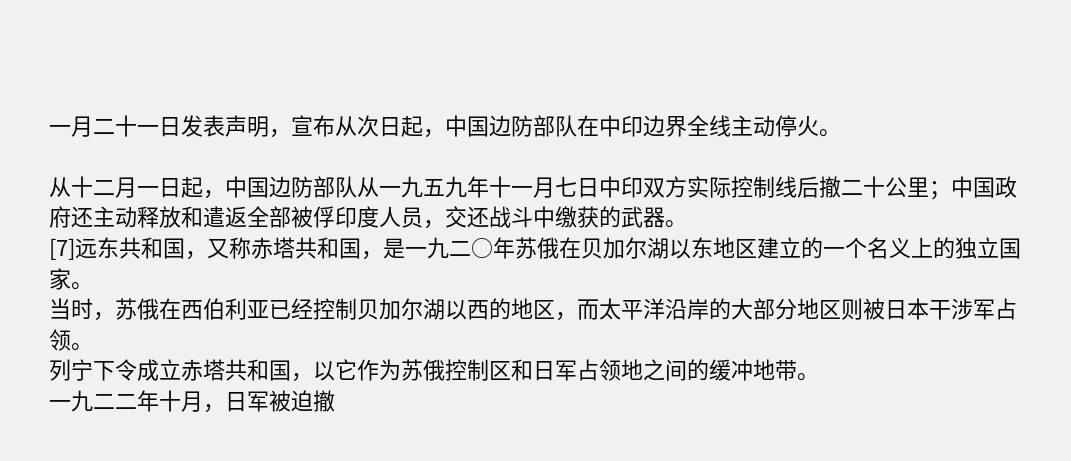一月二十一日发表声明，宣布从次日起，中国边防部队在中印边界全线主动停火。

从十二月一日起，中国边防部队从一九五九年十一月七日中印双方实际控制线后撤二十公里；中国政府还主动释放和遣返全部被俘印度人员，交还战斗中缴获的武器。
[7]远东共和国，又称赤塔共和国，是一九二○年苏俄在贝加尔湖以东地区建立的一个名义上的独立国家。
当时，苏俄在西伯利亚已经控制贝加尔湖以西的地区，而太平洋沿岸的大部分地区则被日本干涉军占领。
列宁下令成立赤塔共和国，以它作为苏俄控制区和日军占领地之间的缓冲地带。
一九二二年十月，日军被迫撤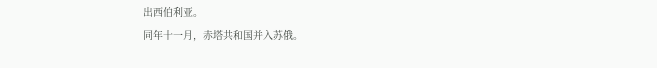出西伯利亚。
同年十一月，赤塔共和国并入苏俄。